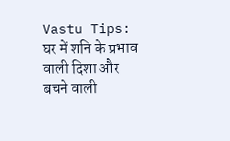Vastu Tips: घर में शनि के प्रभाव वाली दिशा और बचने वाली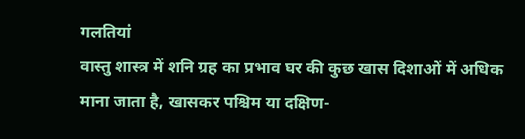गलतियां
वास्तु शास्त्र में शनि ग्रह का प्रभाव घर की कुछ खास दिशाओं में अधिक माना जाता है, खासकर पश्चिम या दक्षिण-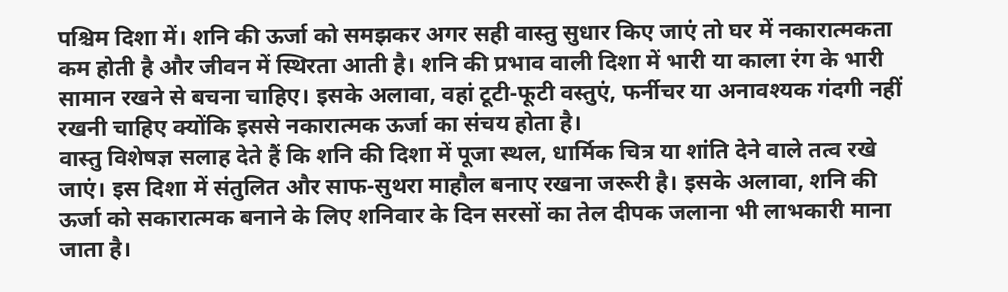पश्चिम दिशा में। शनि की ऊर्जा को समझकर अगर सही वास्तु सुधार किए जाएं तो घर में नकारात्मकता कम होती है और जीवन में स्थिरता आती है। शनि की प्रभाव वाली दिशा में भारी या काला रंग के भारी सामान रखने से बचना चाहिए। इसके अलावा, वहां टूटी-फूटी वस्तुएं, फर्नीचर या अनावश्यक गंदगी नहीं रखनी चाहिए क्योंकि इससे नकारात्मक ऊर्जा का संचय होता है।
वास्तु विशेषज्ञ सलाह देते हैं कि शनि की दिशा में पूजा स्थल, धार्मिक चित्र या शांति देने वाले तत्व रखे जाएं। इस दिशा में संतुलित और साफ-सुथरा माहौल बनाए रखना जरूरी है। इसके अलावा, शनि की ऊर्जा को सकारात्मक बनाने के लिए शनिवार के दिन सरसों का तेल दीपक जलाना भी लाभकारी माना जाता है।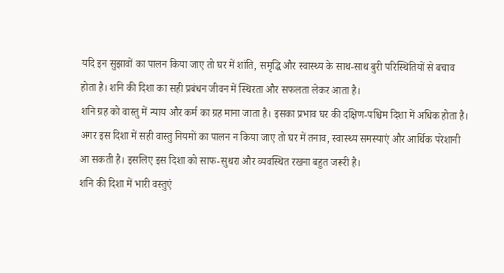यदि इन सुझावों का पालन किया जाए तो घर में शांति, समृद्धि और स्वास्थ्य के साथ-साथ बुरी परिस्थितियों से बचाव होता है। शनि की दिशा का सही प्रबंधन जीवन में स्थिरता और सफलता लेकर आता है।
शनि ग्रह को वास्तु में न्याय और कर्म का ग्रह माना जाता है। इसका प्रभाव घर की दक्षिण-पश्चिम दिशा में अधिक होता है। अगर इस दिशा में सही वास्तु नियमों का पालन न किया जाए तो घर में तनाव, स्वास्थ्य समस्याएं और आर्थिक परेशानी आ सकती है। इसलिए इस दिशा को साफ-सुथरा और व्यवस्थित रखना बहुत जरूरी है।
शनि की दिशा में भारी वस्तुएं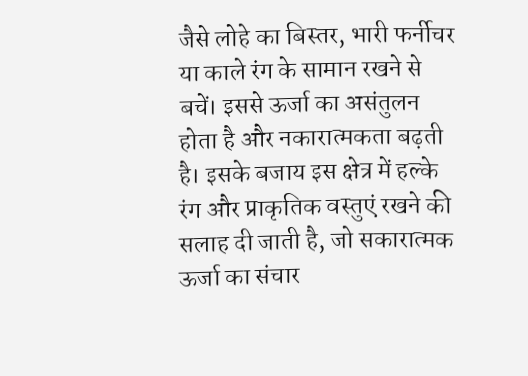जैसे लोहे का बिस्तर, भारी फर्नीचर या काले रंग के सामान रखने से बचें। इससे ऊर्जा का असंतुलन होता है और नकारात्मकता बढ़ती है। इसके बजाय इस क्षेत्र में हल्के रंग और प्राकृतिक वस्तुएं रखने की सलाह दी जाती है, जो सकारात्मक ऊर्जा का संचार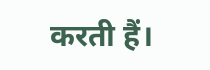करती हैं।